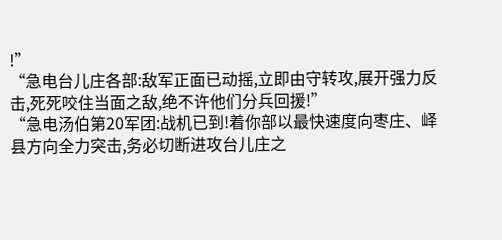!”
“急电台儿庄各部:敌军正面已动摇,立即由守转攻,展开强力反击,死死咬住当面之敌,绝不许他们分兵回援!”
“急电汤伯第20军团:战机已到!着你部以最快速度向枣庄、峄县方向全力突击,务必切断进攻台儿庄之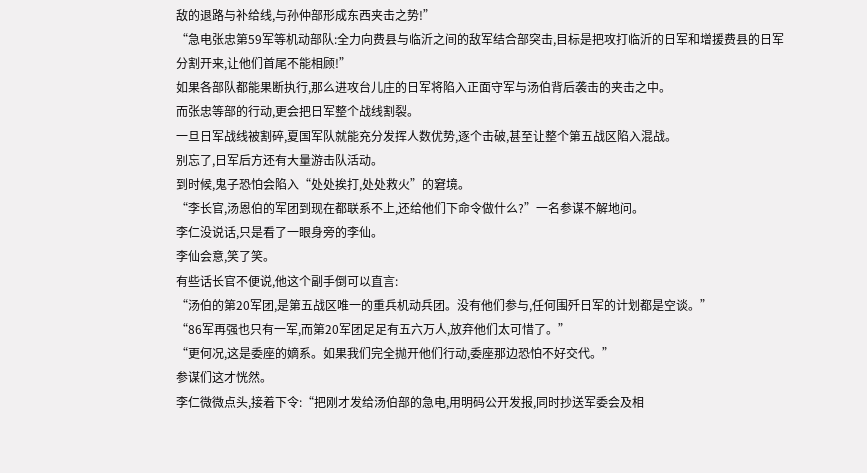敌的退路与补给线,与孙仲部形成东西夹击之势!”
“急电张忠第59军等机动部队:全力向费县与临沂之间的敌军结合部突击,目标是把攻打临沂的日军和增援费县的日军分割开来,让他们首尾不能相顾!”
如果各部队都能果断执行,那么进攻台儿庄的日军将陷入正面守军与汤伯背后袭击的夹击之中。
而张忠等部的行动,更会把日军整个战线割裂。
一旦日军战线被割碎,夏国军队就能充分发挥人数优势,逐个击破,甚至让整个第五战区陷入混战。
别忘了,日军后方还有大量游击队活动。
到时候,鬼子恐怕会陷入“处处挨打,处处救火”的窘境。
“李长官,汤恩伯的军团到现在都联系不上,还给他们下命令做什么?”一名参谋不解地问。
李仁没说话,只是看了一眼身旁的李仙。
李仙会意,笑了笑。
有些话长官不便说,他这个副手倒可以直言:
“汤伯的第20军团,是第五战区唯一的重兵机动兵团。没有他们参与,任何围歼日军的计划都是空谈。”
“86军再强也只有一军,而第20军团足足有五六万人,放弃他们太可惜了。”
“更何况,这是委座的嫡系。如果我们完全抛开他们行动,委座那边恐怕不好交代。”
参谋们这才恍然。
李仁微微点头,接着下令:“把刚才发给汤伯部的急电,用明码公开发报,同时抄送军委会及相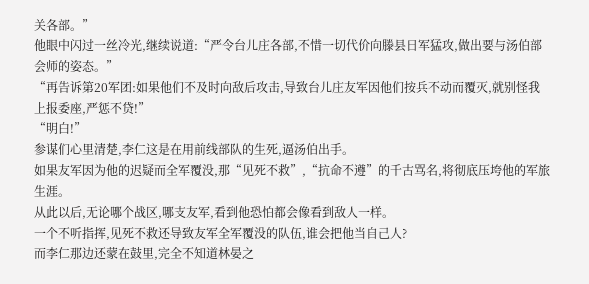关各部。”
他眼中闪过一丝冷光,继续说道:“严令台儿庄各部,不惜一切代价向滕县日军猛攻,做出要与汤伯部会师的姿态。”
“再告诉第20军团:如果他们不及时向敌后攻击,导致台儿庄友军因他们按兵不动而覆灭,就别怪我上报委座,严惩不贷!”
“明白!”
参谋们心里清楚,李仁这是在用前线部队的生死,逼汤伯出手。
如果友军因为他的迟疑而全军覆没,那“见死不救”,“抗命不遵”的千古骂名,将彻底压垮他的军旅生涯。
从此以后,无论哪个战区,哪支友军,看到他恐怕都会像看到敌人一样。
一个不听指挥,见死不救还导致友军全军覆没的队伍,谁会把他当自己人?
而李仁那边还蒙在鼓里,完全不知道林晏之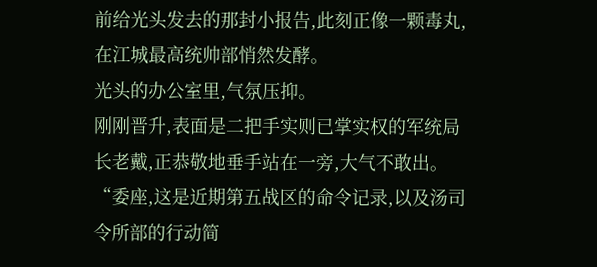前给光头发去的那封小报告,此刻正像一颗毒丸,在江城最高统帅部悄然发酵。
光头的办公室里,气氛压抑。
刚刚晋升,表面是二把手实则已掌实权的军统局长老戴,正恭敬地垂手站在一旁,大气不敢出。
“委座,这是近期第五战区的命令记录,以及汤司令所部的行动简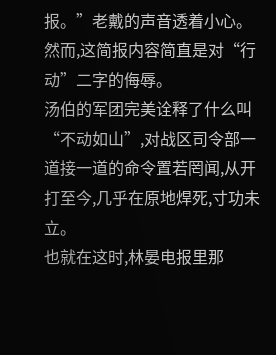报。”老戴的声音透着小心。
然而,这简报内容简直是对“行动”二字的侮辱。
汤伯的军团完美诠释了什么叫“不动如山”,对战区司令部一道接一道的命令置若罔闻,从开打至今,几乎在原地焊死,寸功未立。
也就在这时,林晏电报里那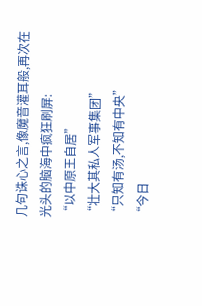几句诛心之言,像魔音灌耳般,再次在光头的脑海中疯狂刷屏:
“以中原王自居”
“壮大其私人军事集团”
“只知有汤,不知有中央”
“今日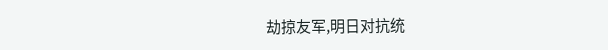劫掠友军,明日对抗统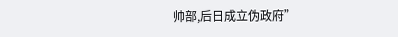帅部,后日成立伪政府”